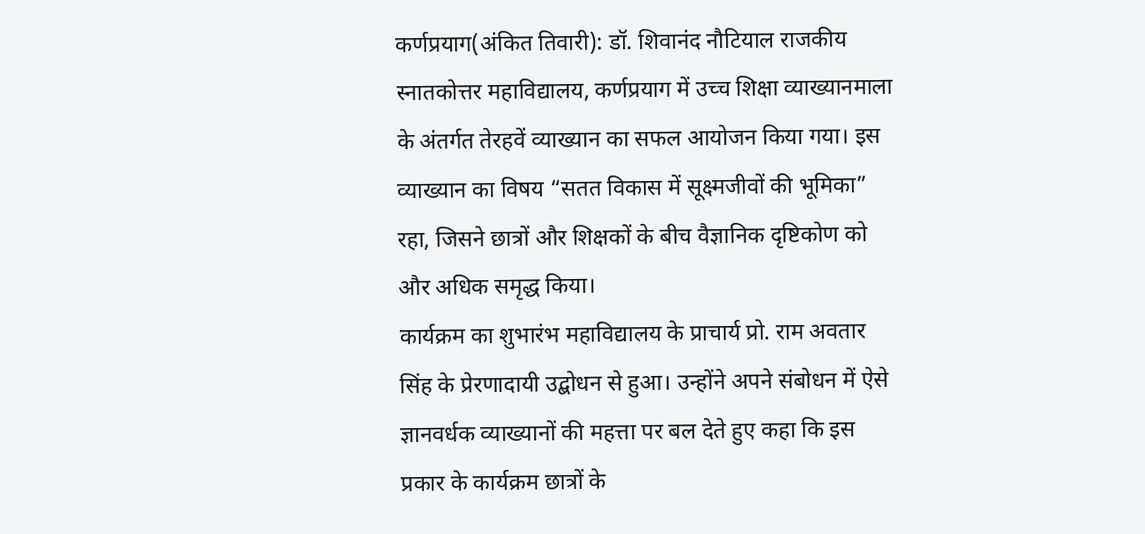कर्णप्रयाग(अंकित तिवारी): डॉ. शिवानंद नौटियाल राजकीय स्नातकोत्तर महाविद्यालय, कर्णप्रयाग में उच्च शिक्षा व्याख्यानमाला के अंतर्गत तेरहवें व्याख्यान का सफल आयोजन किया गया। इस व्याख्यान का विषय “सतत विकास में सूक्ष्मजीवों की भूमिका” रहा, जिसने छात्रों और शिक्षकों के बीच वैज्ञानिक दृष्टिकोण को और अधिक समृद्ध किया।
कार्यक्रम का शुभारंभ महाविद्यालय के प्राचार्य प्रो. राम अवतार सिंह के प्रेरणादायी उद्बोधन से हुआ। उन्होंने अपने संबोधन में ऐसे ज्ञानवर्धक व्याख्यानों की महत्ता पर बल देते हुए कहा कि इस प्रकार के कार्यक्रम छात्रों के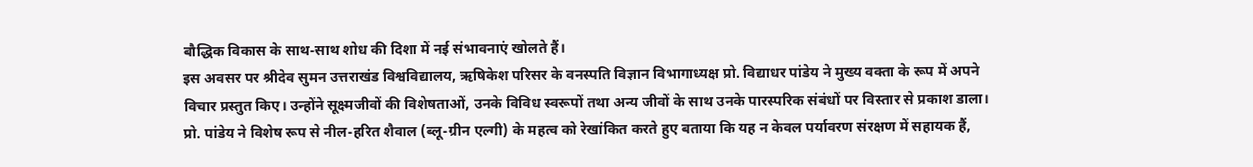बौद्धिक विकास के साथ-साथ शोध की दिशा में नई संभावनाएं खोलते हैं।
इस अवसर पर श्रीदेव सुमन उत्तराखंड विश्वविद्यालय, ऋषिकेश परिसर के वनस्पति विज्ञान विभागाध्यक्ष प्रो. विद्याधर पांडेय ने मुख्य वक्ता के रूप में अपने विचार प्रस्तुत किए। उन्होंने सूक्ष्मजीवों की विशेषताओं, उनके विविध स्वरूपों तथा अन्य जीवों के साथ उनके पारस्परिक संबंधों पर विस्तार से प्रकाश डाला।
प्रो. पांडेय ने विशेष रूप से नील-हरित शैवाल (ब्लू-ग्रीन एल्गी) के महत्व को रेखांकित करते हुए बताया कि यह न केवल पर्यावरण संरक्षण में सहायक हैं,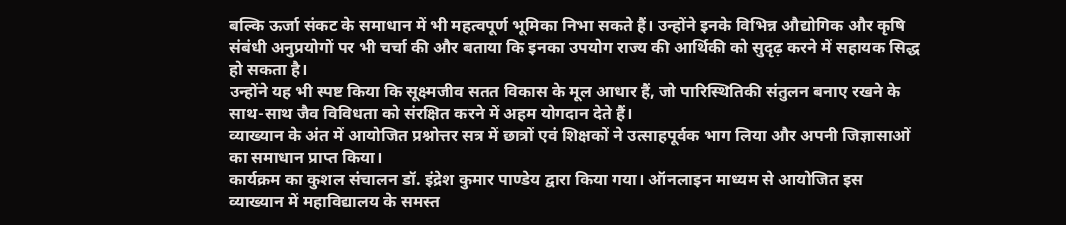बल्कि ऊर्जा संकट के समाधान में भी महत्वपूर्ण भूमिका निभा सकते हैं। उन्होंने इनके विभिन्न औद्योगिक और कृषि संबंधी अनुप्रयोगों पर भी चर्चा की और बताया कि इनका उपयोग राज्य की आर्थिकी को सुदृढ़ करने में सहायक सिद्ध हो सकता है।
उन्होंने यह भी स्पष्ट किया कि सूक्ष्मजीव सतत विकास के मूल आधार हैं, जो पारिस्थितिकी संतुलन बनाए रखने के साथ-साथ जैव विविधता को संरक्षित करने में अहम योगदान देते हैं।
व्याख्यान के अंत में आयोजित प्रश्नोत्तर सत्र में छात्रों एवं शिक्षकों ने उत्साहपूर्वक भाग लिया और अपनी जिज्ञासाओं का समाधान प्राप्त किया।
कार्यक्रम का कुशल संचालन डॉ. इंद्रेश कुमार पाण्डेय द्वारा किया गया। ऑनलाइन माध्यम से आयोजित इस व्याख्यान में महाविद्यालय के समस्त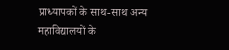प्राध्यापकों के साथ-साथ अन्य महाविद्यालयों के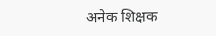अनेक शिक्षक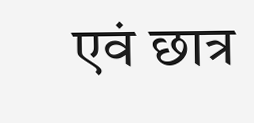एवं छात्र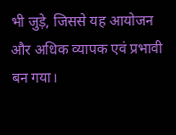भी जुड़े, जिससे यह आयोजन और अधिक व्यापक एवं प्रभावी बन गया।